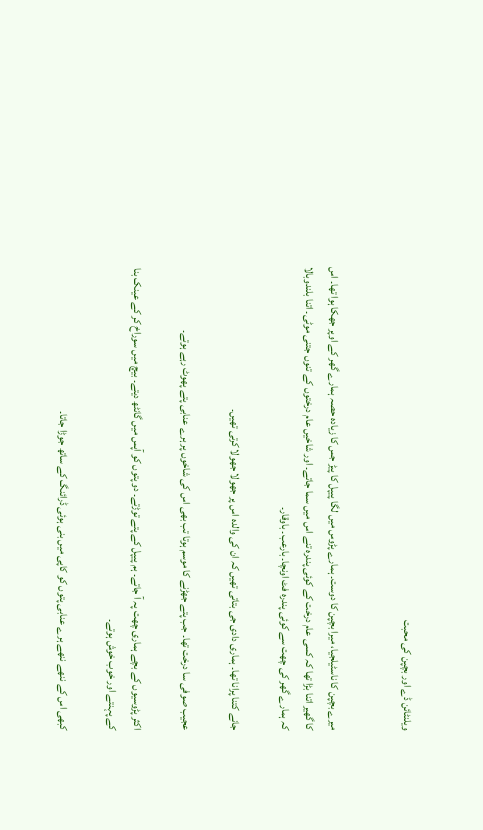ویلنٹائن ڈے اور بچپن کی محبت


میرے بچپن کا ناسٹیلجیا، میرا بچپن کا دوست۔ ہمارے پڑوس میں لگا پیپل کا پیڑ جس کا زیادہ حصہ ہمارے گھر کے اوپر جھکا ہوا تھا۔ اس کا گھیر اتنا بڑا تھا کہ کسی عام درخت کے کوئی پندرہ تنے اس میں سما جاتے۔ اور شاخیں عام درختوں کے تنوں جتنی موٹی۔ اتنا بلندوبالا کہ ہمارے گھر کی چھت سے کوئی پندرہ فٹ اونچا۔ بارعب۔ باوقار۔

جانے کتنا پرانا تھا۔ ہماری دادی جی بتاتی تھیں کہ ان کی والدہ اس پر جھولا جھولا کرتی تھیں۔

عجیب صوفی سا درخت تھا۔ جب پتے جھڑنے کا موسم ہوتا تب بھی اس کی شاخوں پر ہرے عنابی پتے پھوٹ رہے ہوتے۔

اکثر پڑوسیوں کے بچے ہماری چھت پہ آ جاتے۔ ہم پیپل کے پتے توڑتے۔ دو پتوں کو آپس میں گانٹھ دیتے۔ بیچ میں سوراخ کر کے عینک بنا کے پہنتے اور خوب خوش ہوتے۔

کبھی اس کے ننھے ننھے ہرے عنابی پتوں کو کاپی میں بنی ہوئی ڈرائنگ کے ساتھ جوڑا جاتا۔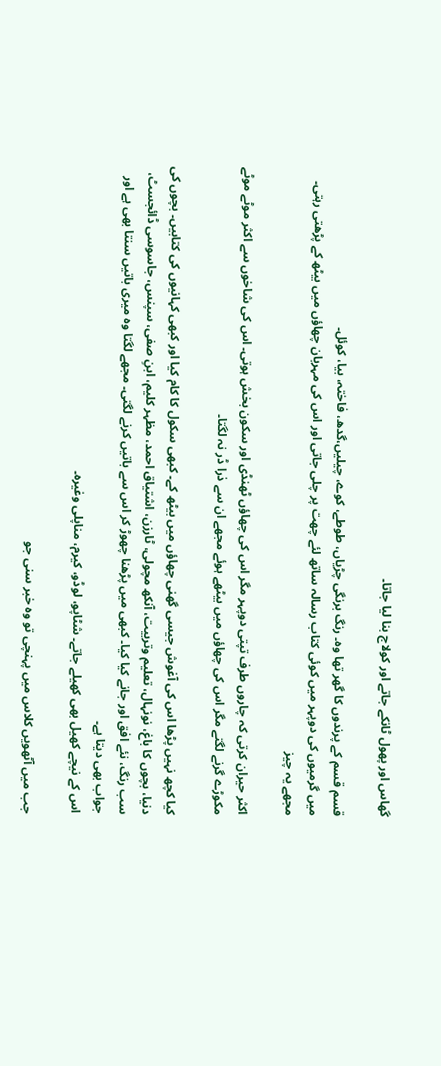گھاس اور پھول ٹانکے جاتے اور کولاج بنا لیا جاتا۔

قسم قسم کے پرندوں کا گھر تھا وہ۔ رنگ برنگی چڑیاں، طوطے، کوے، چیلیں،گدھ، فاختہ، بیا، کوئل۔
میں گرمیوں کی دوپہر میں کوئی کتاب رسالہ ساتھ لئے چھت پر چلی جاتی اور اس کی مہربان چھاؤں میں بیٹھ کے پڑھتی رہتی۔ مجھے یہ چیز

اکثر حیران کرتی کہ چاروں طرف تپتی دوپہر مگر اس کی چھاؤں ٹھنڈی اور سکون بخش ہوتی۔ اس کی شاخوں سے اکثر موٹے موٹے مکوڑے گرنے لگتے مگر اس کی چھاؤں میں بیٹھے ہوئے مجھے ان سے ذرا ڈر نہ لگتا۔

کیا کچھ نہیں پڑھا اس کی آغوش جیسی گھنی چھاؤں میں بیٹھ کے۔ کبھی سکول کا کام کیا اور کبھی کہانیوں کی کتابیں۔ بچوں کی دنیا، بچوں کا باغ، نونہال، تعلیم وتربیت، آنکھ مچولی، ٹارزن، اشتیاق احمد، مظہر کلیم، ابنِ صفی، سپنس، جاسوسی ڈائجسٹ، سب رنگ، نئے افق اور جانے کیا کیا۔ کبھی میں پڑھنا چھوڑ کر اس سے باتیں کرنے لگتی۔ مجھے لگتا وہ میری باتیں سنتا بھی ہے اور جواب بھی دیتا ہے۔
اس کے نیچے کھیل بھی کھیلے جاتے۔ شٹاپو، لوڈو، کیرم، مناپلی وغیرہ۔

جب میں آٹھویں کلاس میں پہنچی تو وہ خبر سنی جو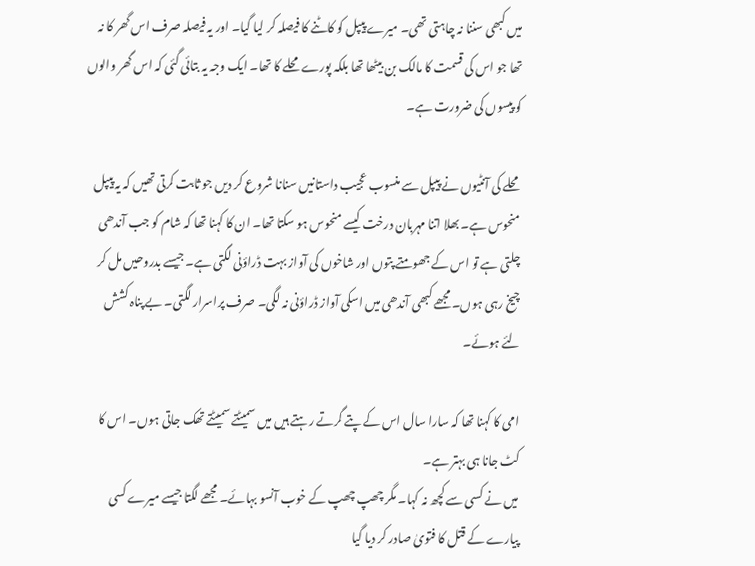میں کبھی سننا نہ چاہتی تھی۔ میرے پیپل کو کاٹنے کا فیصلہ کر لیا گیا۔ اور یہ فیصلہ صرف اس گھر کا نہ تھا جو اس کی قسمت کا مالک بن بیٹھا تھا بلکہ پورے محلے کا تھا۔ ایک وجہ یہ بتائی گئی کہ اس گھر والوں کو پیسوں کی ضرورت ہے۔

محلے کی آنٹیوں نے پیپل سے منسوب عجیب داستانیں سنانا شروع کر دیں جو ثابت کرتی تھیں کہ یہ پیپل منحوس ہے۔ بھلا اتنا مہربان درخت کیسے منحوس ہو سکتا تھا۔ ان کا کہنا تھا کہ شام کو جب آندھی چلتی ہے تو اس کے جھومتے پتوں اور شاخوں کی آواز بہت ڈراؤنی لگتی ہے۔ جیسے بدروحیں مل کر چیخ رہی ہوں۔ مجھے کبھی آندھی میں اسکی آواز ڈراؤنی نہ لگی۔ صرف پراسرار لگتی۔ بے پناہ کشش لئے ہوئے۔

امی کا کہنا تھا کہ سارا سال اس کے پتے گرتے رہتے ہیں میں سمیٹتے سمیٹتے تھک جاتی ہوں۔ اس کا کٹ جانا ہی بہتر ہے۔
میں نے کسی سے کچھ نہ کہا۔ مگر چھپ چھپ کے خوب آنسو بہائے۔ مجھے لگتا جیسے میرے کسی پیارے کے قتل کا فتویٰ صادر کر دیا گیا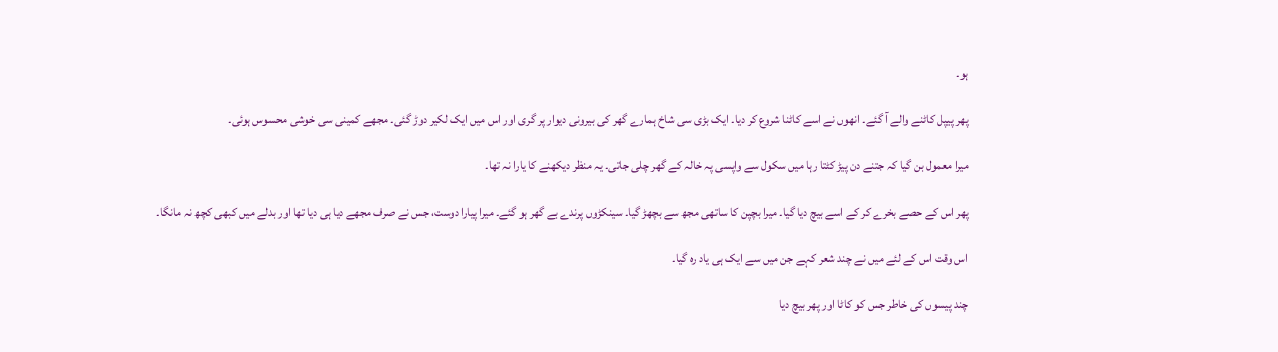ہو۔

پھر پیپل کاٹنے والے آ گئے۔ انھوں نے اسے کاٹنا شروع کر دیا۔ ایک بڑی سی شاخ ہمارے گھر کی بیرونی دیوار پر گری اور اس میں ایک لکیر دوڑ گئی۔ مجھے کمینی سی خوشی محسوس ہوئی۔

میرا معمول بن گیا کہ جتنے دن پیڑ کٹتا رہا میں سکول سے واپسی پہ خالہ کے گھر چلی جاتی۔ یہ منظر دیکھنے کا یارا نہ تھا۔

پھر اس کے حصے بخرے کر کے اسے بیچ دیا گیا۔ میرا بچپن کا ساتھی مجھ سے بچھڑ گیا۔ سینکڑوں پرندے بے گھر ہو گئے۔ میرا پیارا دوست، جس نے صرف مجھے دیا ہی دیا تھا اور بدلے میں کبھی کچھ نہ مانگا۔

اس وقت اس کے لئے میں نے چند شعر کہے جن میں سے ایک ہی یاد رہ گیا۔

چند پیسوں کی خاطر جس کو کاٹا اور پھر بیچ دیا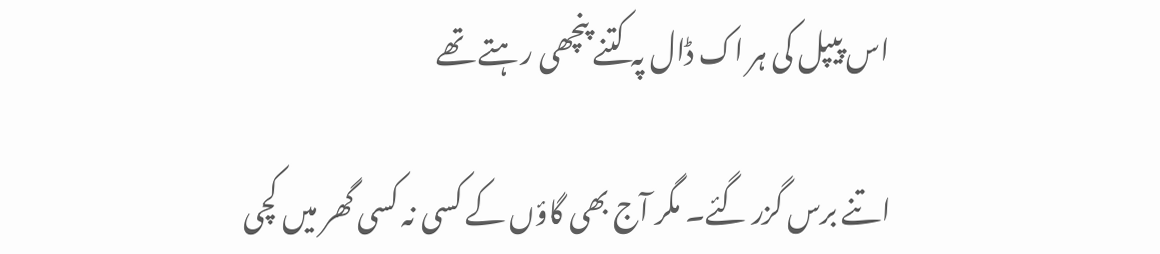اس پیپل کی ہر اک ڈال پہ کتنے پنچھی رہتے تھے

اتنے برس گزر گئے۔ مگر آج بھی گاؤں کے کسی نہ کسی گھر میں کچی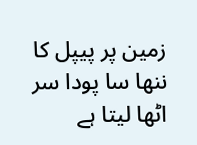زمین پر پیپل کا ننھا سا پودا سر اٹھا لیتا ہے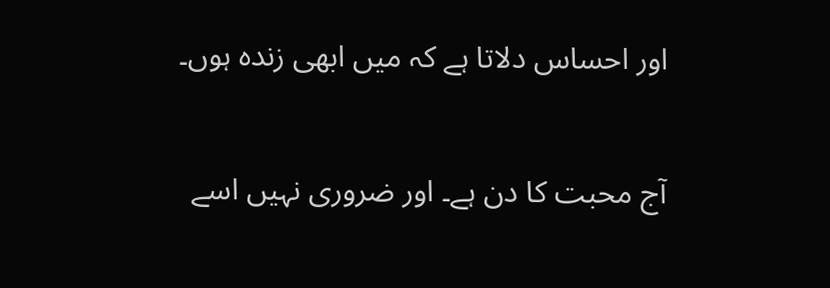اور احساس دلاتا ہے کہ میں ابھی زندہ ہوں۔

آج محبت کا دن ہے۔ اور ضروری نہیں اسے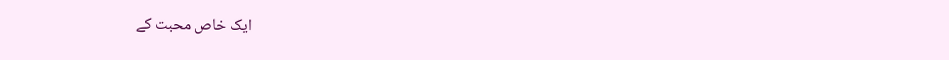ایک خاص محبت کے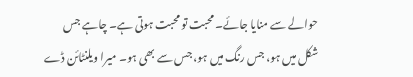حوالے سے منایا جائے۔ محبت تو محبت ہوتی ہے۔ چاہے جس شکل میں ہو، جس رنگ میں ہو، جس سے بھی ہو۔ میرا ویلنٹائن ڈے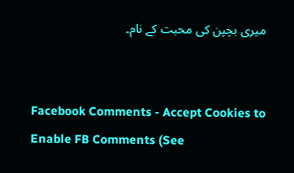میری بچپن کی محبت کے نام۔


Facebook Comments - Accept Cookies to Enable FB Comments (See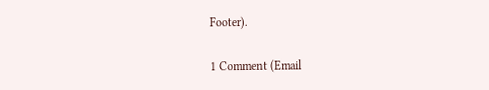Footer).

1 Comment (Email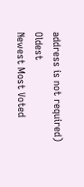address is not required)
Oldest
Newest Most Voted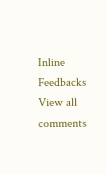Inline Feedbacks
View all comments